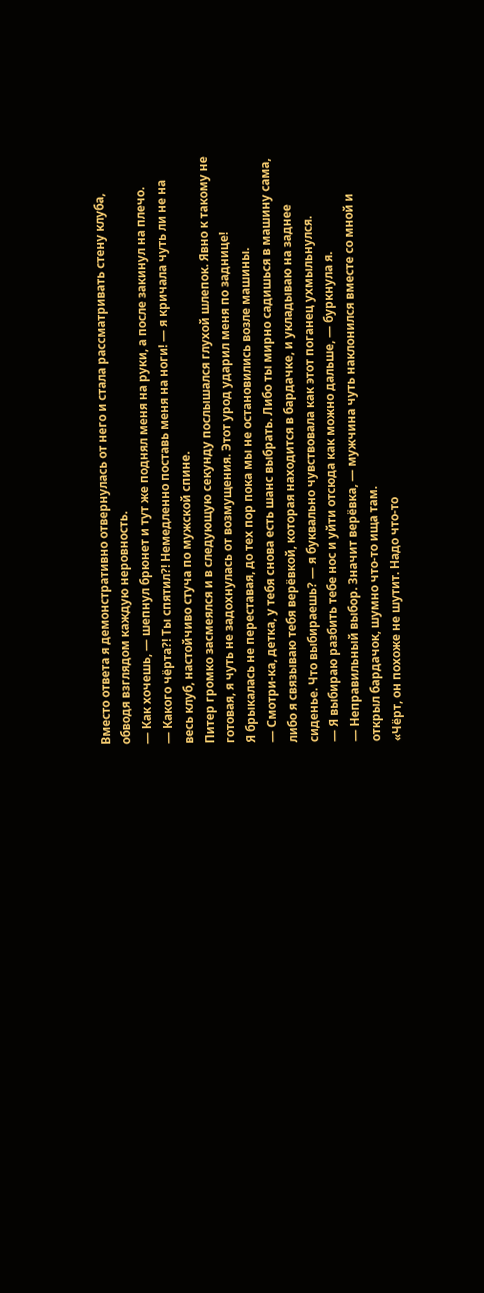Вместо ответа я демонстративно отвернулась от него и стала рассматривать стену клуба, обводя взглядом каждую неровность.
— Как хочешь, — шепнул брюнет и тут же поднял меня на руки, а после закинул на плечо.
— Какого чёрта?! Ты спятил?! Немедленно поставь меня на ноги! — я кричала чуть ли не на весь клуб, настойчиво стуча по мужской спине.
Питер громко засмеялся и в следующую секунду послышался глухой шлепок. Явно к такому не готовая, я чуть не задохнулась от возмущения. Этот урод ударил меня по заднице!
Я брыкалась не переставая, до тех пор пока мы не остановились возле машины.
— Смотри-ка, детка, у тебя снова есть шанс выбрать. Либо ты мирно садишься в машину сама, либо я связываю тебя верёвкой, которая находится в бардачке, и укладываю на заднее сиденье. Что выбираешь? — я буквально чувствовала как этот поганец ухмыльнулся.
— Я выбираю разбить тебе нос и уйти отсюда как можно дальше, — буркнула я.
— Неправильный выбор. Значит верёвка, — мужчина чуть наклонился вместе со мной и открыл бардачок, шумно что-то ища там.
«Чёрт, он похоже не шутит. Надо что-то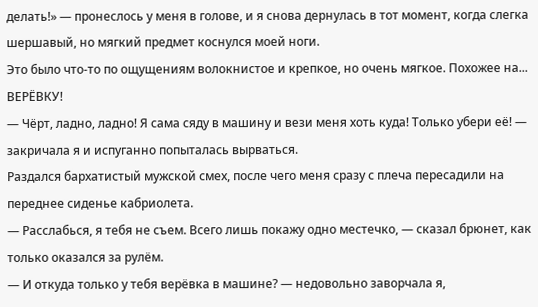делать!» — пронеслось у меня в голове, и я снова дернулась в тот момент, когда слегка шершавый, но мягкий предмет коснулся моей ноги.
Это было что-то по ощущениям волокнистое и крепкое, но очень мягкое. Похожее на... ВЕРЁВКУ!
— Чёрт, ладно, ладно! Я сама сяду в машину и вези меня хоть куда! Только убери её! — закричала я и испуганно попыталась вырваться.
Раздался бархатистый мужской смех, после чего меня сразу с плеча пересадили на переднее сиденье кабриолета.
— Расслабься, я тебя не съем. Всего лишь покажу одно местечко, — сказал брюнет, как только оказался за рулём.
— И откуда только у тебя верёвка в машине? — недовольно заворчала я,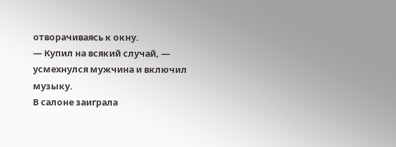отворачиваясь к окну.
— Купил на всякий случай, — усмехнулся мужчина и включил музыку.
В салоне заиграла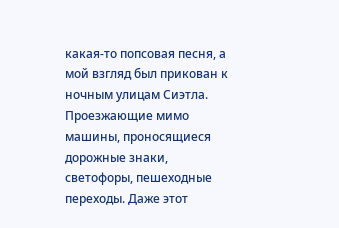какая-то попсовая песня, а мой взгляд был прикован к ночным улицам Сиэтла. Проезжающие мимо машины, проносящиеся дорожные знаки, светофоры, пешеходные переходы. Даже этот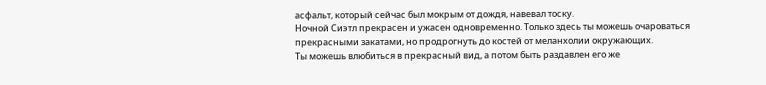асфальт, который сейчас был мокрым от дождя, навевал тоску.
Ночной Сиэтл прекрасен и ужасен одновременно. Только здесь ты можешь очароваться прекрасными закатами, но продрогнуть до костей от меланхолии окружающих.
Ты можешь влюбиться в прекрасный вид, а потом быть раздавлен его же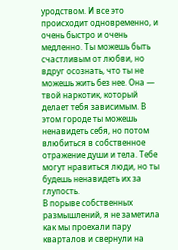уродством. И все это происходит одновременно, и очень быстро и очень медленно. Ты можешь быть счастливым от любви, но вдруг осознать, что ты не можешь жить без нее. Она — твой наркотик, который делает тебя зависимым. В этом городе ты можешь ненавидеть себя, но потом влюбиться в собственное отражение души и тела. Тебе могут нравиться люди, но ты будешь ненавидеть их за глупость.
В порыве собственных размышлений, я не заметила как мы проехали пару кварталов и свернули на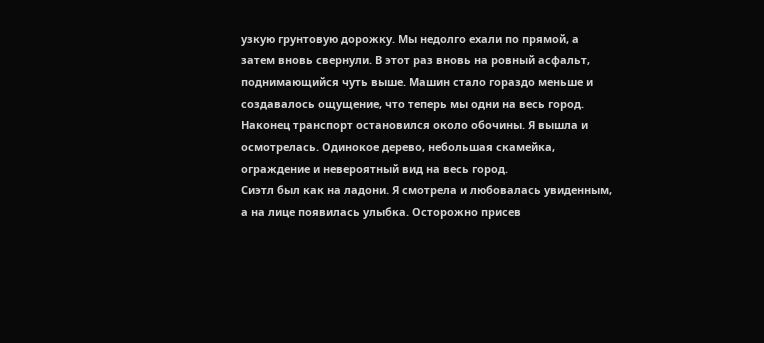узкую грунтовую дорожку. Мы недолго ехали по прямой, а затем вновь свернули. В этот раз вновь на ровный асфальт, поднимающийся чуть выше. Машин стало гораздо меньше и создавалось ощущение, что теперь мы одни на весь город.
Наконец транспорт остановился около обочины. Я вышла и осмотрелась. Одинокое дерево, небольшая скамейка, ограждение и невероятный вид на весь город.
Сиэтл был как на ладони. Я смотрела и любовалась увиденным, а на лице появилась улыбка. Осторожно присев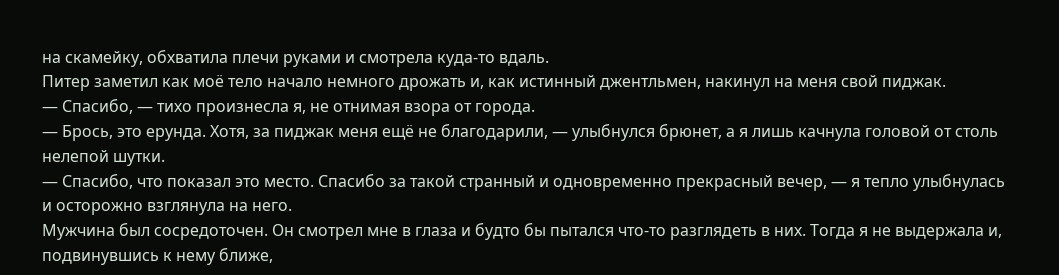на скамейку, обхватила плечи руками и смотрела куда-то вдаль.
Питер заметил как моё тело начало немного дрожать и, как истинный джентльмен, накинул на меня свой пиджак.
— Спасибо, — тихо произнесла я, не отнимая взора от города.
— Брось, это ерунда. Хотя, за пиджак меня ещё не благодарили, — улыбнулся брюнет, а я лишь качнула головой от столь нелепой шутки.
— Спасибо, что показал это место. Спасибо за такой странный и одновременно прекрасный вечер, — я тепло улыбнулась и осторожно взглянула на него.
Мужчина был сосредоточен. Он смотрел мне в глаза и будто бы пытался что-то разглядеть в них. Тогда я не выдержала и, подвинувшись к нему ближе,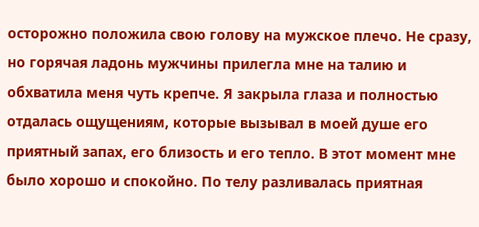осторожно положила свою голову на мужское плечо. Не сразу, но горячая ладонь мужчины прилегла мне на талию и обхватила меня чуть крепче. Я закрыла глаза и полностью отдалась ощущениям, которые вызывал в моей душе его приятный запах, его близость и его тепло. В этот момент мне было хорошо и спокойно. По телу разливалась приятная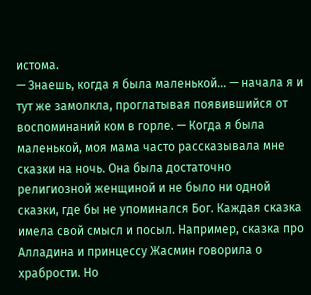истома.
— Знаешь, когда я была маленькой… — начала я и тут же замолкла, проглатывая появившийся от воспоминаний ком в горле. — Когда я была маленькой, моя мама часто рассказывала мне сказки на ночь. Она была достаточно религиозной женщиной и не было ни одной сказки, где бы не упоминался Бог. Каждая сказка имела свой смысл и посыл. Например, сказка про Алладина и принцессу Жасмин говорила о храбрости. Но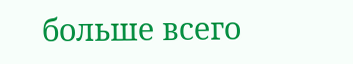больше всего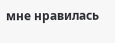мне нравилась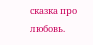сказка про любовь.